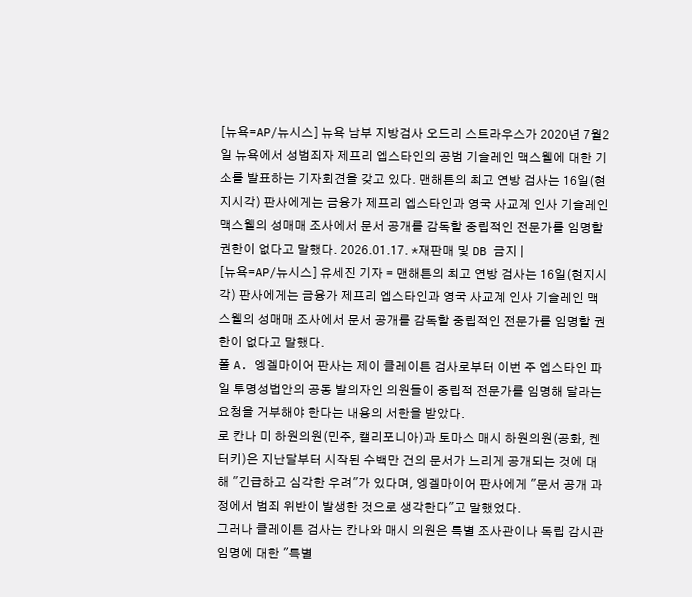[뉴욕=AP/뉴시스] 뉴욕 남부 지방검사 오드리 스트라우스가 2020년 7월2일 뉴욕에서 성범죄자 제프리 엡스타인의 공범 기슬레인 맥스웰에 대한 기소를 발표하는 기자회견을 갖고 있다. 맨해튼의 최고 연방 검사는 16일(현지시각) 판사에게는 금융가 제프리 엡스타인과 영국 사교계 인사 기슬레인 맥스웰의 성매매 조사에서 문서 공개를 감독할 중립적인 전문가를 임명할 권한이 없다고 말했다. 2026.01.17. *재판매 및 DB 금지 |
[뉴욕=AP/뉴시스] 유세진 기자 = 맨해튼의 최고 연방 검사는 16일(현지시각) 판사에게는 금융가 제프리 엡스타인과 영국 사교계 인사 기슬레인 맥스웰의 성매매 조사에서 문서 공개를 감독할 중립적인 전문가를 임명할 권한이 없다고 말했다.
폴 A. 엥겔마이어 판사는 제이 클레이튼 검사로부터 이번 주 엡스타인 파일 투명성법안의 공동 발의자인 의원들이 중립적 전문가를 임명해 달라는 요청을 거부해야 한다는 내용의 서한을 받았다.
로 칸나 미 하원의원(민주, 캘리포니아)과 토마스 매시 하원의원(공화, 켄터키)은 지난달부터 시작된 수백만 건의 문서가 느리게 공개되는 것에 대해 "긴급하고 심각한 우려"가 있다며, 엥겔마이어 판사에게 "문서 공개 과정에서 범죄 위반이 발생한 것으로 생각한다"고 말했었다.
그러나 클레이튼 검사는 칸나와 매시 의원은 특별 조사관이나 독립 감시관 임명에 대한 "특별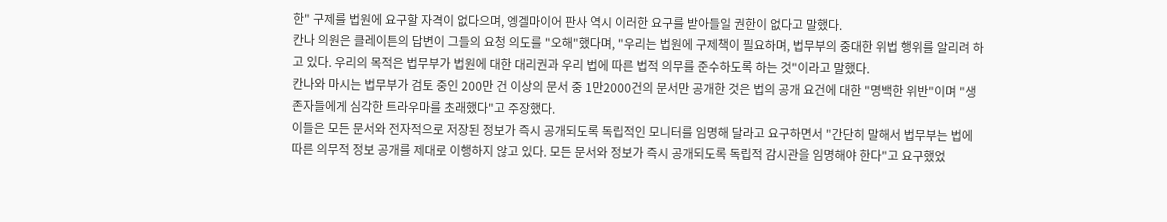한" 구제를 법원에 요구할 자격이 없다으며, 엥겔마이어 판사 역시 이러한 요구를 받아들일 권한이 없다고 말했다.
칸나 의원은 클레이튼의 답변이 그들의 요청 의도를 "오해"했다며, "우리는 법원에 구제책이 필요하며, 법무부의 중대한 위법 행위를 알리려 하고 있다. 우리의 목적은 법무부가 법원에 대한 대리권과 우리 법에 따른 법적 의무를 준수하도록 하는 것"이라고 말했다.
칸나와 마시는 법무부가 검토 중인 200만 건 이상의 문서 중 1만2000건의 문서만 공개한 것은 법의 공개 요건에 대한 "명백한 위반"이며 "생존자들에게 심각한 트라우마를 초래했다"고 주장했다.
이들은 모든 문서와 전자적으로 저장된 정보가 즉시 공개되도록 독립적인 모니터를 임명해 달라고 요구하면서 "간단히 말해서 법무부는 법에 따른 의무적 정보 공개를 제대로 이행하지 않고 있다. 모든 문서와 정보가 즉시 공개되도록 독립적 감시관을 임명해야 한다"고 요구했었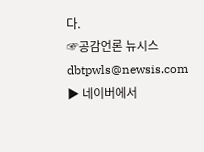다.
☞공감언론 뉴시스 dbtpwls@newsis.com
▶ 네이버에서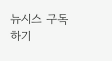뉴시스 구독하기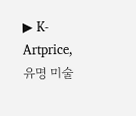▶ K-Artprice, 유명 미술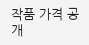작품 가격 공개